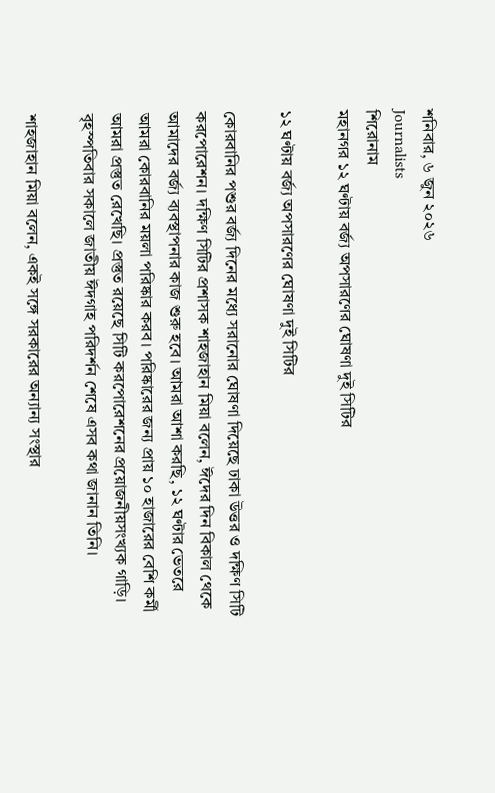শনিবার, ৬ জুন ২০২৬
Journalists
শিরোনাম
মহানগর ১২ ঘণ্টায় বর্জ্য অপসারণের ঘোষণা দুই সিটির

১২ ঘণ্টায় বর্জ্য অপসারণের ঘোষণা দুই সিটির

কোরবানির পশুর বর্জ্য দিনের মধ্যে সরানোর ঘোষণা দিয়েছে ঢাকা উত্তর ও দক্ষিণ সিটি করপোরেশন। দক্ষিণ সিটির প্রশাসক শাহজাহান মিয়া বলেন, ঈদের দিন বিকাল থেকে আমাদের বর্জ্য ব্যবস্থাপনার কাজ শুরু হবে। আমরা আশা করছি, ১২ ঘণ্টার ভেতরে আমরা কোরবানির ময়লা পরিষ্কার করব। পরিষ্কারের জন্য প্রায় ১০ হাজারের বেশি কর্মী আমরা প্রস্তুত রেখেছি। প্রস্তুত রয়েছে সিটি করপোরেশনের প্রয়োজনীয়সংখ্যক গাড়ি। বৃহস্পতিবার সকালে জাতীয় ঈদগাহ পরিদর্শন শেষে এসব কথা জানান তিনি।

শাহজাহান মিয়া বলেন, একই সঙ্গে সরকারের অন্যান্য সংস্থার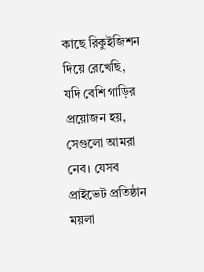কাছে রিকুইজিশন দিয়ে রেখেছি, যদি বেশি গাড়ির প্রয়োজন হয়, সেগুলো আমরা নেব। যেসব প্রাইভেট প্রতিষ্ঠান ময়লা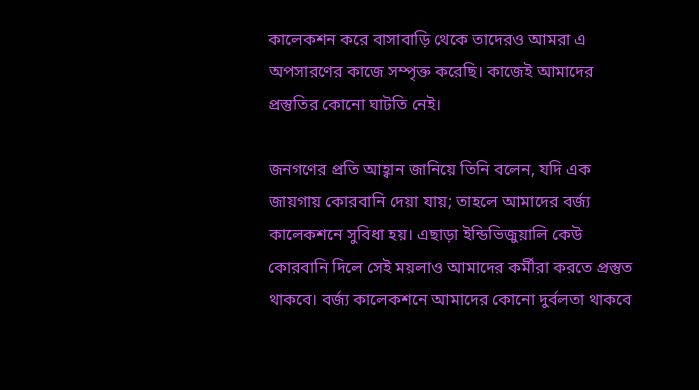কালেকশন করে বাসাবাড়ি থেকে তাদেরও আমরা এ অপসারণের কাজে সম্পৃক্ত করেছি। কাজেই আমাদের প্রস্তুতির কোনো ঘাটতি নেই।

জনগণের প্রতি আহ্বান জানিয়ে তিনি বলেন, যদি এক জায়গায় কোরবানি দেয়া যায়; তাহলে আমাদের বর্জ্য কালেকশনে সুবিধা হয়। এছাড়া ইন্ডিভিজুয়ালি কেউ কোরবানি দিলে সেই ময়লাও আমাদের কর্মীরা করতে প্রস্তুত থাকবে। বর্জ্য কালেকশনে আমাদের কোনো দুর্বলতা থাকবে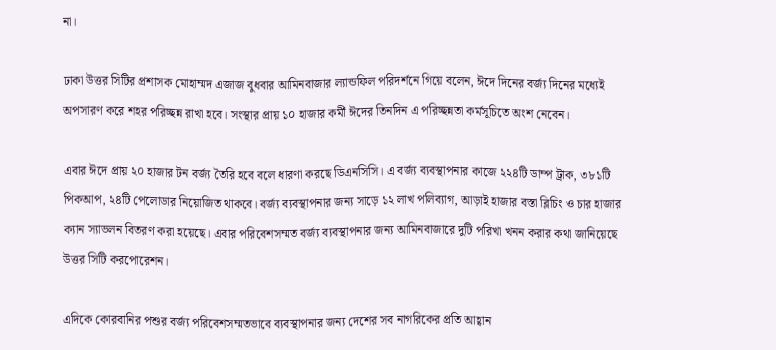না।

ঢাকা উত্তর সিটির প্রশাসক মোহাম্মদ এজাজ বুধবার আমিনবাজার ল্যান্ডফিল পরিদর্শনে গিয়ে বলেন, ঈদে দিনের বর্জ্য দিনের মধ্যেই অপসারণ করে শহর পরিচ্ছন্ন রাখা হবে। সংস্থার প্রায় ১০ হাজার কর্মী ঈদের তিনদিন এ পরিচ্ছন্নতা কর্মসূচিতে অংশ নেবেন।

এবার ঈদে প্রায় ২০ হাজার টন বর্জ্য তৈরি হবে বলে ধারণা করছে ডিএনসিসি। এ বর্জ্য ব্যবস্থাপনার কাজে ২২৪টি ডাম্প ট্রাক, ৩৮১টি পিকআপ, ২৪টি পেলোডার নিয়োজিত থাকবে। বর্জ্য ব্যবস্থাপনার জন্য সাড়ে ১২ লাখ পলিব্যাগ, আড়াই হাজার বস্তা ব্লিচিং ও চার হাজার ক্যান স্যাভলন বিতরণ করা হয়েছে। এবার পরিবেশসম্মত বর্জ্য ব্যবস্থাপনার জন্য আমিনবাজারে দুটি পরিখা খনন করার কথা জানিয়েছে উত্তর সিটি করপোরেশন।

এদিকে কোরবানির পশুর বর্জ্য পরিবেশসম্মতভাবে ব্যবস্থাপনার জন্য দেশের সব নাগরিকের প্রতি আহ্বান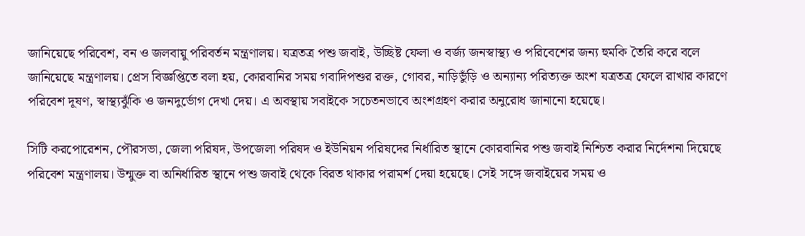জানিয়েছে পরিবেশ, বন ও জলবায়ু পরিবর্তন মন্ত্রণালয়। যত্রতত্র পশু জবাই, উচ্ছিষ্ট ফেলা ও বর্জ্য জনস্বাস্থ্য ও পরিবেশের জন্য হুমকি তৈরি করে বলে জানিয়েছে মন্ত্রণালয়। প্রেস বিজ্ঞপ্তিতে বলা হয়, কোরবানির সময় গবাদিপশুর রক্ত, গোবর, নাড়িভুঁড়ি ও অন্যান্য পরিত্যক্ত অংশ যত্রতত্র ফেলে রাখার কারণে পরিবেশ দূষণ, স্বাস্থ্যঝুঁকি ও জনদুর্ভোগ দেখা দেয়। এ অবস্থায় সবাইকে সচেতনভাবে অংশগ্রহণ করার অনুরোধ জানানো হয়েছে।

সিটি করপোরেশন, পৌরসভা, জেলা পরিষদ, উপজেলা পরিষদ ও ইউনিয়ন পরিষদের নির্ধারিত স্থানে কোরবানির পশু জবাই নিশ্চিত করার নির্দেশনা দিয়েছে পরিবেশ মন্ত্রণালয়। উন্মুক্ত বা অনির্ধারিত স্থানে পশু জবাই থেকে বিরত থাকার পরামর্শ দেয়া হয়েছে। সেই সঙ্গে জবাইয়ের সময় ও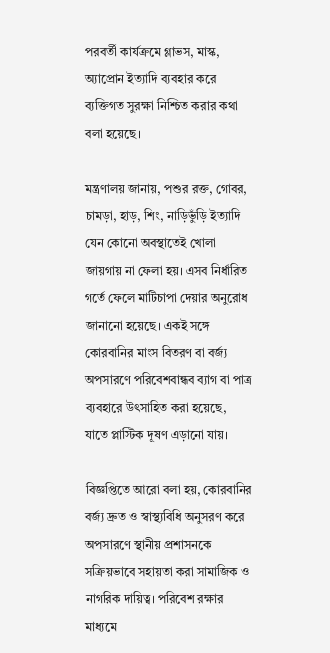পরবর্তী কার্যক্রমে গ্লাভস, মাস্ক, অ্যাপ্রোন ইত্যাদি ব্যবহার করে ব্যক্তিগত সুরক্ষা নিশ্চিত করার কথা বলা হয়েছে।

মন্ত্রণালয় জানায়, পশুর রক্ত, গোবর, চামড়া, হাড়, শিং, নাড়িভুঁড়ি ইত্যাদি যেন কোনো অবস্থাতেই খোলা জায়গায় না ফেলা হয়। এসব নির্ধারিত গর্তে ফেলে মাটিচাপা দেয়ার অনুরোধ জানানো হয়েছে। একই সঙ্গে কোরবানির মাংস বিতরণ বা বর্জ্য অপসারণে পরিবেশবান্ধব ব্যাগ বা পাত্র ব্যবহারে উৎসাহিত করা হয়েছে, যাতে প্লাস্টিক দূষণ এড়ানো যায়।

বিজ্ঞপ্তিতে আরো বলা হয়, কোরবানির বর্জ্য দ্রুত ও স্বাস্থ্যবিধি অনুসরণ করে অপসারণে স্থানীয় প্রশাসনকে সক্রিয়ভাবে সহায়তা করা সামাজিক ও নাগরিক দায়িত্ব। পরিবেশ রক্ষার মাধ্যমে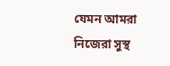যেমন আমরা নিজেরা সুস্থ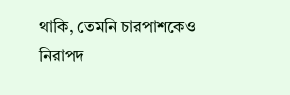থাকি, তেমনি চারপাশকেও নিরাপদ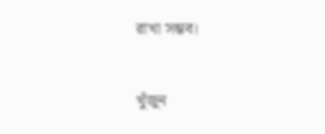রাখা সম্ভব।

খুঁজুন